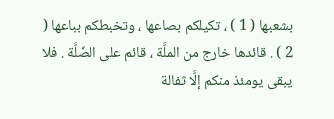بشعبها ( 1 ) ، تكيلكم بصاعها ، وتخبطكم بباعها ( 2 ) . قائدها خارج من الملَّة ، قائم على الضّلَّة . فلا يبقى يومئذ منكم إلَّا ثفالة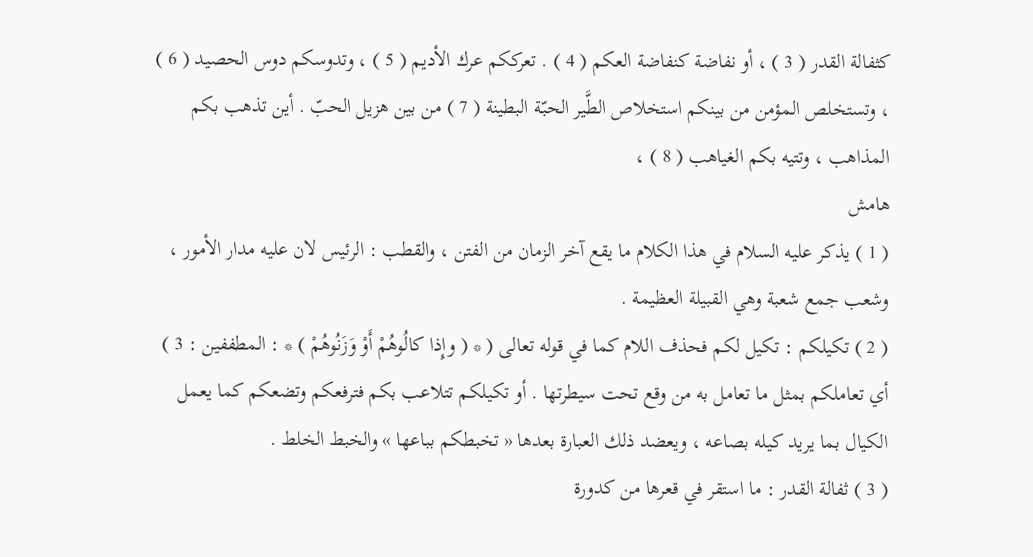كثفالة القدر ( 3 ) ، أو نفاضة كنفاضة العكم ( 4 ) . تعرككم عرك الأديم ( 5 ) ، وتدوسكم دوس الحصيد ( 6 ) ، وتستخلص المؤمن من بينكم استخلاص الطَّير الحبّة البطينة ( 7 ) من بين هزيل الحبّ . أين تذهب بكم المذاهب ، وتتيه بكم الغياهب ( 8 ) ،
هامش
( 1 ) يذكر عليه السلام في هذا الكلام ما يقع آخر الزمان من الفتن ، والقطب : الرئيس لان عليه مدار الأمور ، وشعب جمع شعبة وهي القبيلة العظيمة .
( 2 ) تكيلكم : تكيل لكم فحذف اللام كما في قوله تعالى ( * ( وإِذا كالُوهُمْ أَوْ وَزَنُوهُمْ ) * : المطففين : 3 ) أي تعاملكم بمثل ما تعامل به من وقع تحت سيطرتها . أو تكيلكم تتلاعب بكم فترفعكم وتضعكم كما يعمل الكيال بما يريد كيله بصاعه ، ويعضد ذلك العبارة بعدها « تخبطكم بباعها » والخبط الخلط .
( 3 ) ثفالة القدر : ما استقر في قعرها من كدورة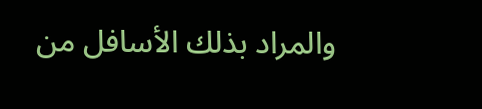والمراد بذلك الأسافل من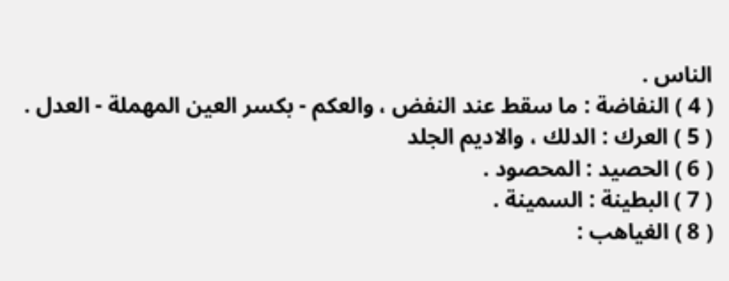الناس .
( 4 ) النفاضة : ما سقط عند النفض ، والعكم - بكسر العين المهملة - العدل .
( 5 ) العرك : الدلك ، والاديم الجلد
( 6 ) الحصيد : المحصود .
( 7 ) البطينة : السمينة .
( 8 ) الغياهب :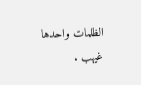الظلمات واحدها غيهب .